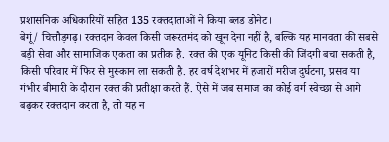प्रशासनिक अधिकारियों सहित 135 रक्तदाताओं ने किया ब्लड डोनेट।
बेगूं/ चित्तौड़गढ़। रक्तदान केवल किसी जरूरतमंद को खून देना नहीं है, बल्कि यह मानवता की सबसे बड़ी सेवा और सामाजिक एकता का प्रतीक है. रक्त की एक यूनिट किसी की जिंदगी बचा सकती है, किसी परिवार में फिर से मुस्कान ला सकती है. हर वर्ष देशभर में हजारों मरीज दुर्घटना, प्रसव या गंभीर बीमारी के दौरान रक्त की प्रतीक्षा करते हैं. ऐसे में जब समाज का कोई वर्ग स्वेच्छा से आगे बढ़कर रक्तदान करता है, तो यह न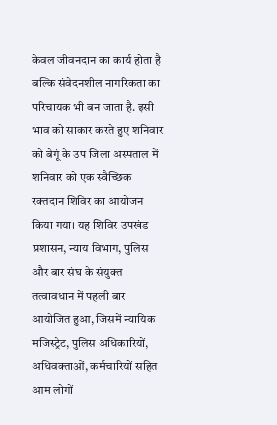केवल जीवनदान का कार्य होता है बल्कि संवेदनशील नागरिकता का परिचायक भी बन जाता है. इसी भाव को साकार करते हुए शनिवार को बेगूं के उप जिला अस्पताल में शनिवार को एक स्वैच्छिक रक्तदान शिविर का आयोजन किया गया। यह शिविर उपखंड प्रशासन, न्याय विभाग, पुलिस और बार संघ के संयुक्त तत्वावधान में पहली बार आयोजित हुआ, जिसमें न्यायिक मजिस्ट्रेट, पुलिस अधिकारियों, अधिवक्ताओं, कर्मचारियों सहित आम लोगों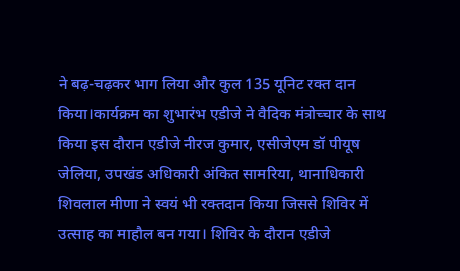ने बढ़-चढ़कर भाग लिया और कुल 135 यूनिट रक्त दान किया।कार्यक्रम का शुभारंभ एडीजे ने वैदिक मंत्रोच्चार के साथ किया इस दौरान एडीजे नीरज कुमार, एसीजेएम डॉ पीयूष जेलिया, उपखंड अधिकारी अंकित सामरिया, थानाधिकारी शिवलाल मीणा ने स्वयं भी रक्तदान किया जिससे शिविर में उत्साह का माहौल बन गया। शिविर के दौरान एडीजे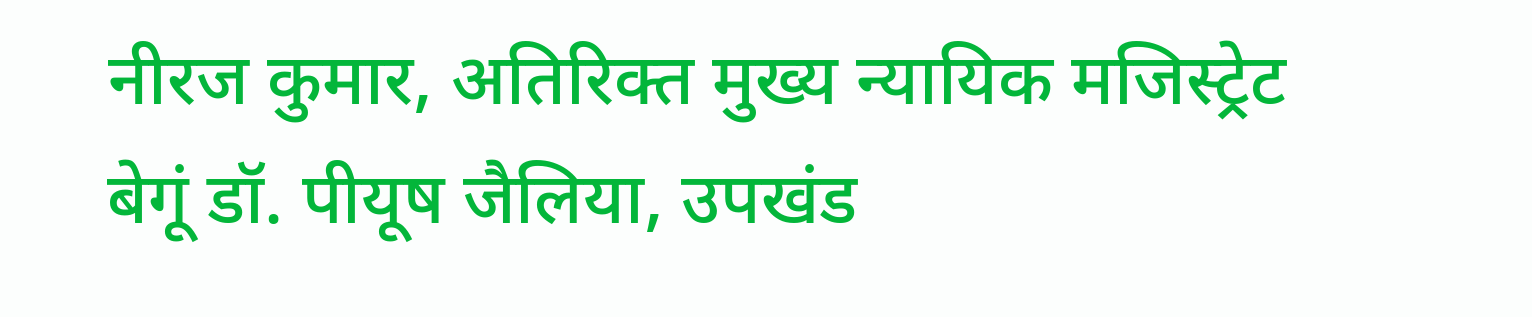नीरज कुमार, अतिरिक्त मुख्य न्यायिक मजिस्ट्रेट बेगूं डॉ. पीयूष जैलिया, उपखंड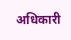अधिकारी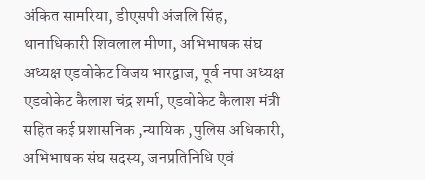अंकित सामरिया, डीएसपी अंजलि सिंह, थानाधिकारी शिवलाल मीणा, अभिभाषक संघ अध्यक्ष एडवोकेट विजय भारद्वाज, पूर्व नपा अध्यक्ष एडवोकेट कैलाश चंद्र शर्मा, एडवोकेट कैलाश मंत्री सहित कई प्रशासनिक ,न्यायिक ,पुलिस अधिकारी, अभिभाषक संघ सदस्य, जनप्रतिनिधि एवं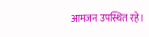आमजन उपस्थित रहे।